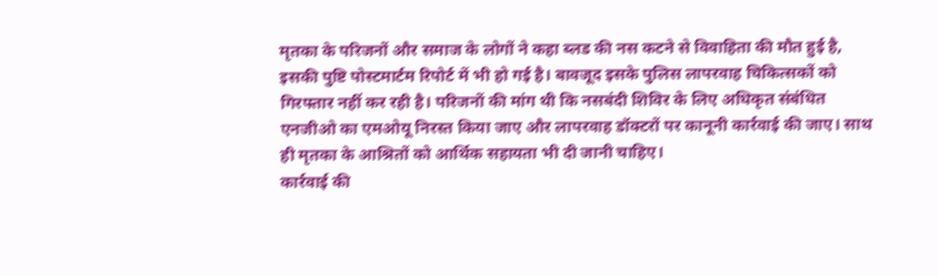मृतका के परिजनों और समाज के लोगों ने कहा ब्लड की नस कटने से विवाहिता की मौत हुई है, इसकी पुष्टि पोस्टमार्टम रिपोर्ट में भी हो गई है। बावजूद इसके पुलिस लापरवाह चिकित्सकों को गिरफ्तार नहीं कर रही है। परिजनों की मांग थी कि नसबंदी शिविर के लिए अधिकृत संबंधित एनजीओ का एमओयू निरस्त किया जाए और लापरवाह डॉक्टरों पर कानूनी कार्रवाई की जाए। साथ ही मृतका के आश्रितों को आर्थिक सहायता भी दी जानी चाहिए।
कार्रवाई की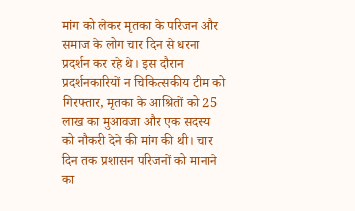मांग को लेकर मृतका के परिजन और समाज के लोग चार दिन से धरना प्रदर्शन कर रहे थे। इस दौरान प्रदर्शनकारियों न चिकित्सकीय टीम को गिरफ्तार, मृतका के आश्रितों को 25 लाख का मुआवजा और एक सदस्य को नौकरी देने की मांग की थी। चार दिन तक प्रशासन परिजनों को मानाने का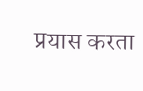प्रयास करता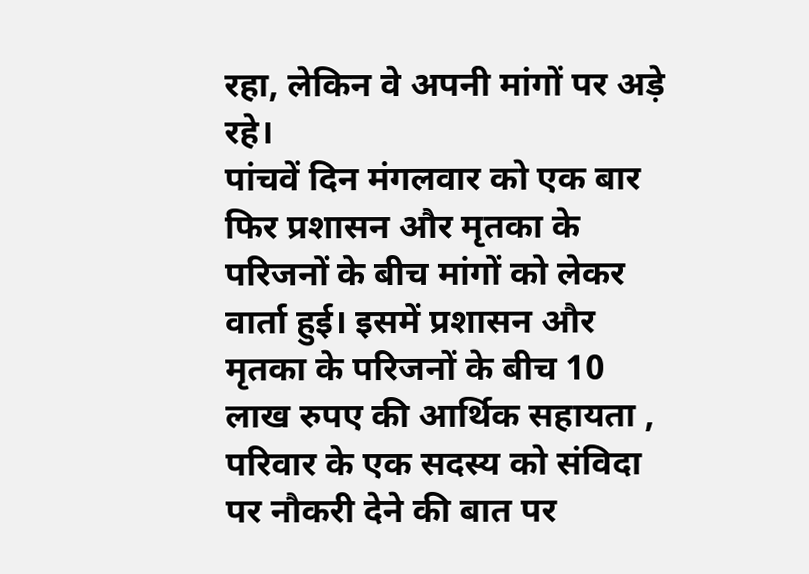रहा, लेकिन वे अपनी मांगों पर अड़े रहे।
पांचवें दिन मंगलवार को एक बार फिर प्रशासन और मृतका के परिजनों के बीच मांगों को लेकर वार्ता हुई। इसमें प्रशासन और मृतका के परिजनों के बीच 10 लाख रुपए की आर्थिक सहायता , परिवार के एक सदस्य को संविदा पर नौकरी देने की बात पर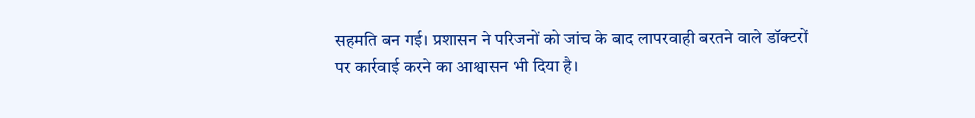सहमति बन गई। प्रशासन ने परिजनों को जांच के बाद लापरवाही बरतने वाले डॉक्टरों पर कार्रवाई करने का आश्वासन भी दिया है।